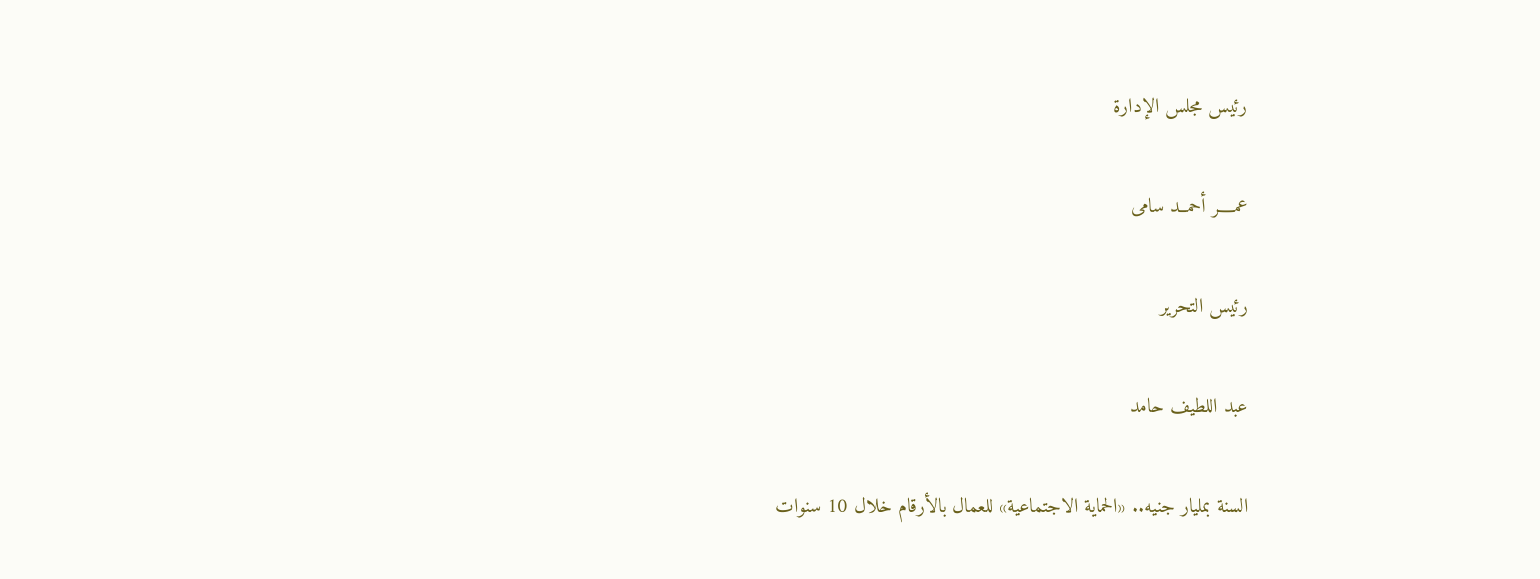رئيس مجلس الإدارة

عمــــر أحمــد سامى

رئيس التحرير

عبد اللطيف حامد

السنة بمليار جنيه.. «الحماية الاجتماعية» للعمال بالأرقام خلال 10 سنوات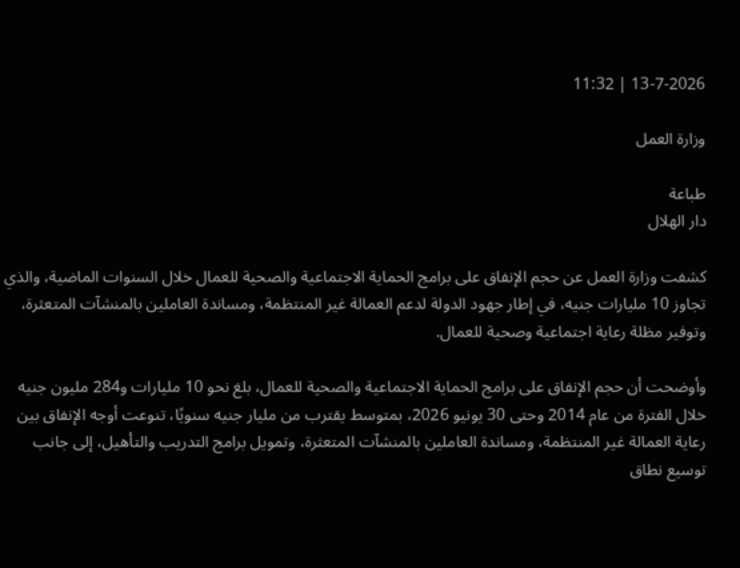13-7-2026 | 11:32

وزارة العمل

طباعة
دار الهلال

كشفت وزارة العمل عن حجم الإنفاق على برامج الحماية الاجتماعية والصحية للعمال خلال السنوات الماضية، والذي تجاوز 10 مليارات جنيه، في إطار جهود الدولة لدعم العمالة غير المنتظمة، ومساندة العاملين بالمنشآت المتعثرة، وتوفير مظلة رعاية اجتماعية وصحية للعمال.

وأوضحت أن حجم الإنفاق على برامج الحماية الاجتماعية والصحية للعمال، بلغ نحو 10 مليارات و284 مليون جنيه خلال الفترة من عام 2014 وحتى 30 يونيو 2026، بمتوسط يقترب من مليار جنيه سنويًا، تنوعت أوجه الإنفاق بين رعاية العمالة غير المنتظمة، ومساندة العاملين بالمنشآت المتعثرة، وتمويل برامج التدريب والتأهيل، إلى جانب توسيع نطاق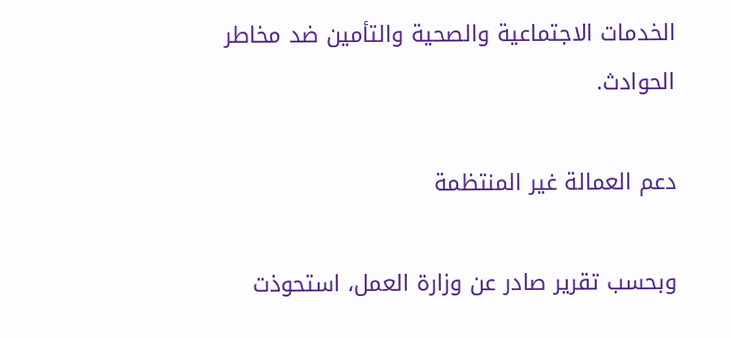الخدمات الاجتماعية والصحية والتأمين ضد مخاطر الحوادث.

دعم العمالة غير المنتظمة

وبحسب تقرير صادر عن وزارة العمل، استحوذت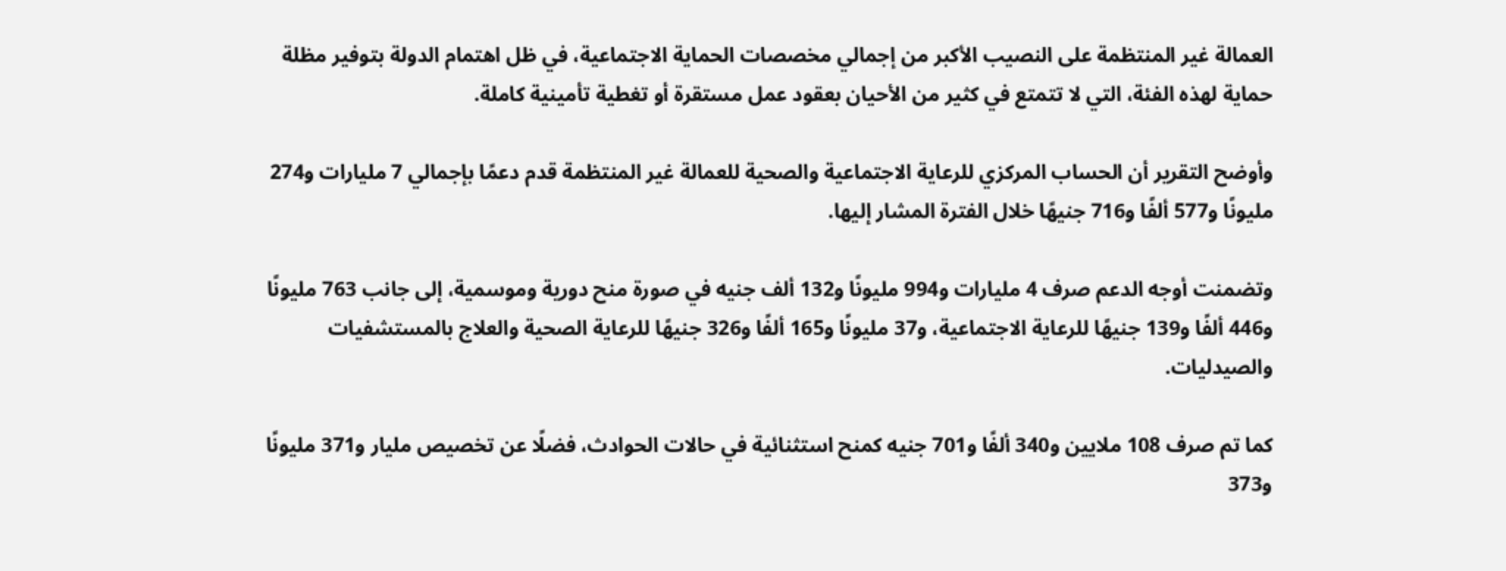العمالة غير المنتظمة على النصيب الأكبر من إجمالي مخصصات الحماية الاجتماعية، في ظل اهتمام الدولة بتوفير مظلة حماية لهذه الفئة، التي لا تتمتع في كثير من الأحيان بعقود عمل مستقرة أو تغطية تأمينية كاملة.

وأوضح التقرير أن الحساب المركزي للرعاية الاجتماعية والصحية للعمالة غير المنتظمة قدم دعمًا بإجمالي 7 مليارات و274 مليونًا و577 ألفًا و716 جنيهًا خلال الفترة المشار إليها.

وتضمنت أوجه الدعم صرف 4 مليارات و994 مليونًا و132 ألف جنيه في صورة منح دورية وموسمية، إلى جانب 763 مليونًا و446 ألفًا و139 جنيهًا للرعاية الاجتماعية، و37 مليونًا و165 ألفًا و326 جنيهًا للرعاية الصحية والعلاج بالمستشفيات والصيدليات.

كما تم صرف 108 ملايين و340 ألفًا و701 جنيه كمنح استثنائية في حالات الحوادث، فضلًا عن تخصيص مليار و371 مليونًا و373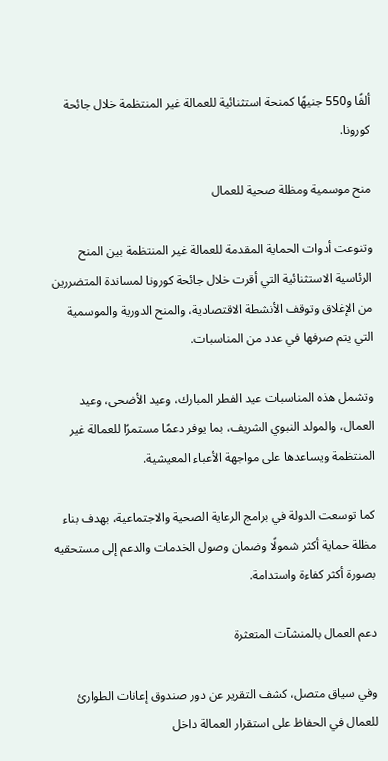ألفًا و550 جنيهًا كمنحة استثنائية للعمالة غير المنتظمة خلال جائحة كورونا.

منح موسمية ومظلة صحية للعمال

وتنوعت أدوات الحماية المقدمة للعمالة غير المنتظمة بين المنح الرئاسية الاستثنائية التي أقرت خلال جائحة كورونا لمساندة المتضررين من الإغلاق وتوقف الأنشطة الاقتصادية، والمنح الدورية والموسمية التي يتم صرفها في عدد من المناسبات.

وتشمل هذه المناسبات عيد الفطر المبارك، وعيد الأضحى، وعيد العمال، والمولد النبوي الشريف، بما يوفر دعمًا مستمرًا للعمالة غير المنتظمة ويساعدها على مواجهة الأعباء المعيشية.

كما توسعت الدولة في برامج الرعاية الصحية والاجتماعية، بهدف بناء مظلة حماية أكثر شمولًا وضمان وصول الخدمات والدعم إلى مستحقيه بصورة أكثر كفاءة واستدامة.

دعم العمال بالمنشآت المتعثرة

وفي سياق متصل، كشف التقرير عن دور صندوق إعانات الطوارئ للعمال في الحفاظ على استقرار العمالة داخل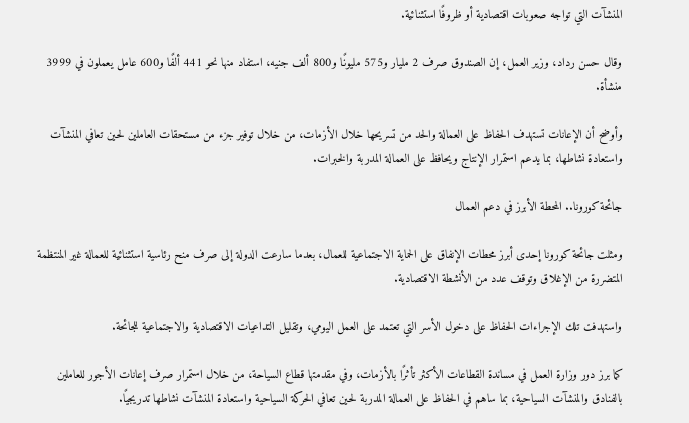المنشآت التي تواجه صعوبات اقتصادية أو ظروفًا استثنائية.

وقال حسن رداد، وزير العمل، إن الصندوق صرف 2 مليار و575 مليونًا و800 ألف جنيه، استفاد منها نحو 441 ألفًا و600 عامل يعملون في 3999 منشأة.

وأوضح أن الإعانات تستهدف الحفاظ على العمالة والحد من تسريحها خلال الأزمات، من خلال توفير جزء من مستحقات العاملين لحين تعافي المنشآت واستعادة نشاطها، بما يدعم استمرار الإنتاج ويحافظ على العمالة المدربة والخبرات.

جائحة كورونا.. المحطة الأبرز في دعم العمال

ومثلت جائحة كورونا إحدى أبرز محطات الإنفاق على الحماية الاجتماعية للعمال، بعدما سارعت الدولة إلى صرف منح رئاسية استثنائية للعمالة غير المنتظمة المتضررة من الإغلاق وتوقف عدد من الأنشطة الاقتصادية.

واستهدفت تلك الإجراءات الحفاظ على دخول الأسر التي تعتمد على العمل اليومي، وتقليل التداعيات الاقتصادية والاجتماعية للجائحة.

كما برز دور وزارة العمل في مساندة القطاعات الأكثر تأثرًا بالأزمات، وفي مقدمتها قطاع السياحة، من خلال استمرار صرف إعانات الأجور للعاملين بالفنادق والمنشآت السياحية، بما ساهم في الحفاظ على العمالة المدربة لحين تعافي الحركة السياحية واستعادة المنشآت نشاطها تدريجيًا.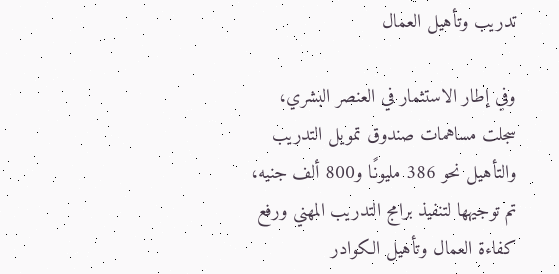تدريب وتأهيل العمال

وفي إطار الاستثمار في العنصر البشري، سجلت مساهمات صندوق تمويل التدريب والتأهيل نحو 386 مليونًا و800 ألف جنيه، تم توجيهها لتنفيذ برامج التدريب المهني ورفع كفاءة العمال وتأهيل الكوادر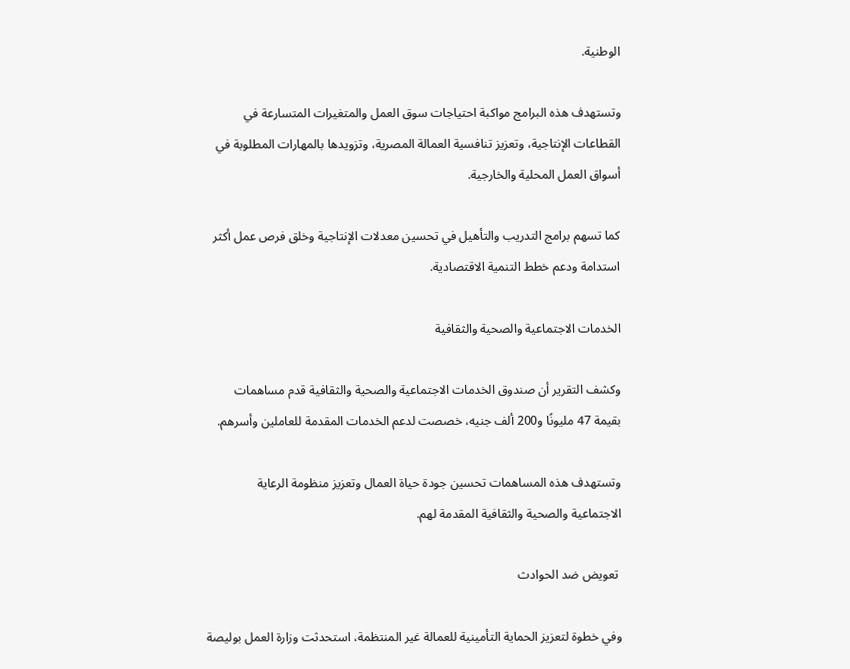الوطنية.

وتستهدف هذه البرامج مواكبة احتياجات سوق العمل والمتغيرات المتسارعة في القطاعات الإنتاجية، وتعزيز تنافسية العمالة المصرية، وتزويدها بالمهارات المطلوبة في أسواق العمل المحلية والخارجية.

كما تسهم برامج التدريب والتأهيل في تحسين معدلات الإنتاجية وخلق فرص عمل أكثر استدامة ودعم خطط التنمية الاقتصادية.

الخدمات الاجتماعية والصحية والثقافية

وكشف التقرير أن صندوق الخدمات الاجتماعية والصحية والثقافية قدم مساهمات بقيمة 47 مليونًا و200 ألف جنيه، خصصت لدعم الخدمات المقدمة للعاملين وأسرهم.

وتستهدف هذه المساهمات تحسين جودة حياة العمال وتعزيز منظومة الرعاية الاجتماعية والصحية والثقافية المقدمة لهم.

 تعويض ضد الحوادث

وفي خطوة لتعزيز الحماية التأمينية للعمالة غير المنتظمة، استحدثت وزارة العمل بوليصة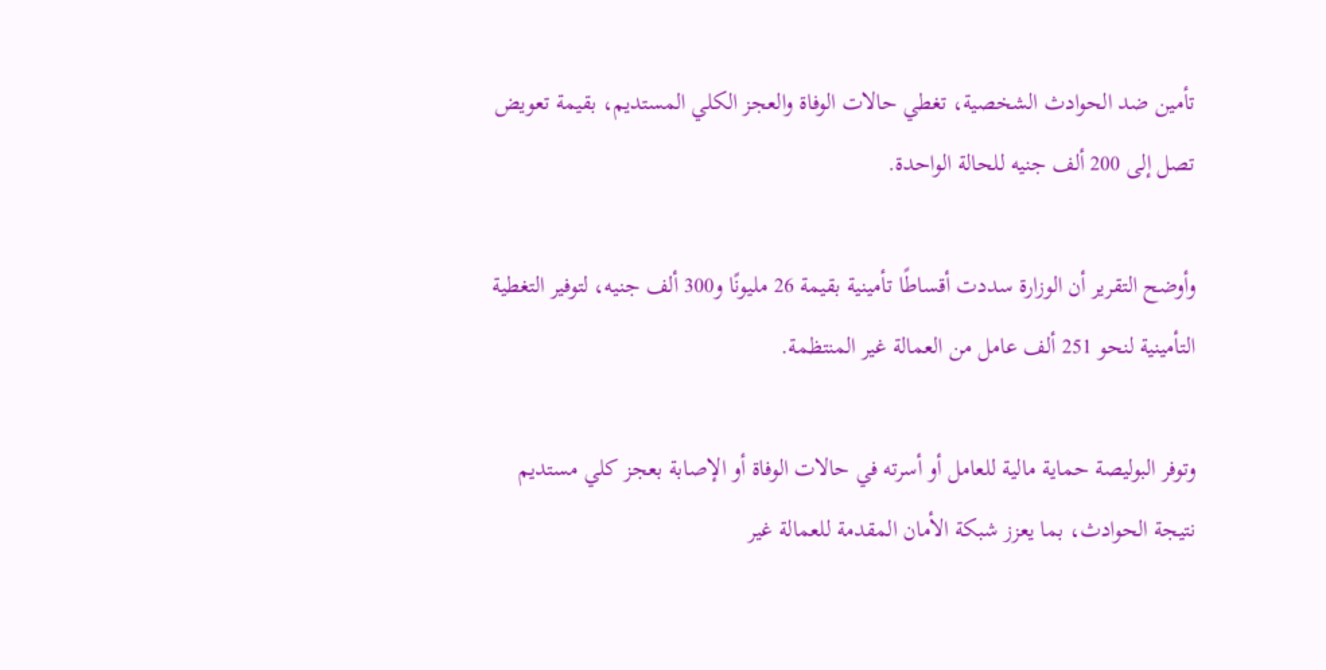تأمين ضد الحوادث الشخصية، تغطي حالات الوفاة والعجز الكلي المستديم، بقيمة تعويض تصل إلى 200 ألف جنيه للحالة الواحدة.

وأوضح التقرير أن الوزارة سددت أقساطًا تأمينية بقيمة 26 مليونًا و300 ألف جنيه، لتوفير التغطية التأمينية لنحو 251 ألف عامل من العمالة غير المنتظمة.

وتوفر البوليصة حماية مالية للعامل أو أسرته في حالات الوفاة أو الإصابة بعجز كلي مستديم نتيجة الحوادث، بما يعزز شبكة الأمان المقدمة للعمالة غير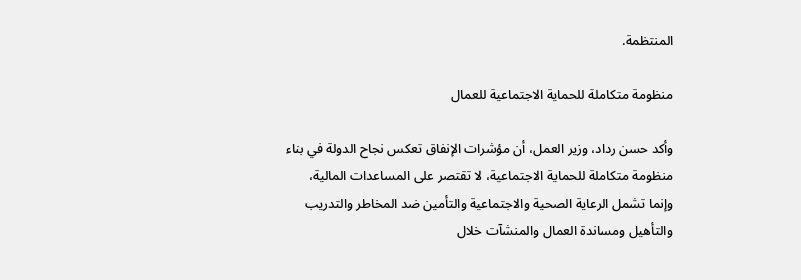المنتظمة.

منظومة متكاملة للحماية الاجتماعية للعمال

وأكد حسن رداد، وزير العمل، أن مؤشرات الإنفاق تعكس نجاح الدولة في بناء منظومة متكاملة للحماية الاجتماعية، لا تقتصر على المساعدات المالية، وإنما تشمل الرعاية الصحية والاجتماعية والتأمين ضد المخاطر والتدريب والتأهيل ومساندة العمال والمنشآت خلال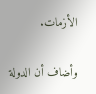الأزمات.

وأضاف أن الدولة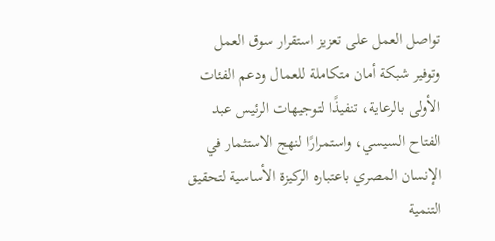تواصل العمل على تعزيز استقرار سوق العمل وتوفير شبكة أمان متكاملة للعمال ودعم الفئات الأولى بالرعاية، تنفيذًا لتوجيهات الرئيس عبد الفتاح السيسي، واستمرارًا لنهج الاستثمار في الإنسان المصري باعتباره الركيزة الأساسية لتحقيق التنمية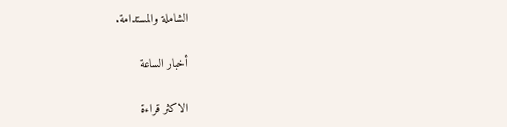الشاملة والمستدامة.

أخبار الساعة

الاكثر قراءة